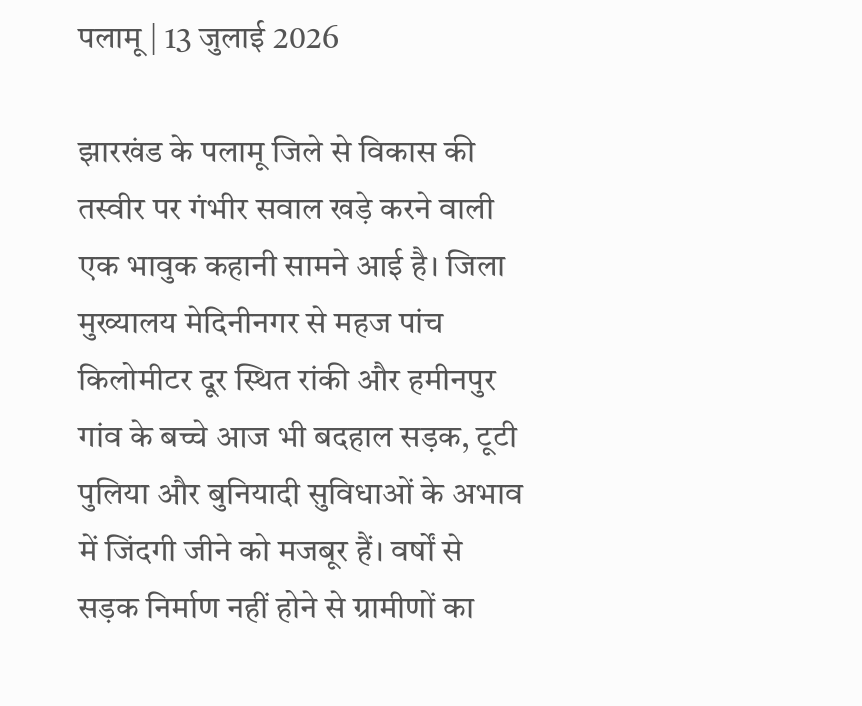पलामू | 13 जुलाई 2026

झारखंड के पलामू जिले से विकास की तस्वीर पर गंभीर सवाल खड़े करने वाली एक भावुक कहानी सामने आई है। जिला मुख्यालय मेदिनीनगर से महज पांच किलोमीटर दूर स्थित रांकी और हमीनपुर गांव के बच्चे आज भी बदहाल सड़क, टूटी पुलिया और बुनियादी सुविधाओं के अभाव में जिंदगी जीने को मजबूर हैं। वर्षों से सड़क निर्माण नहीं होने से ग्रामीणों का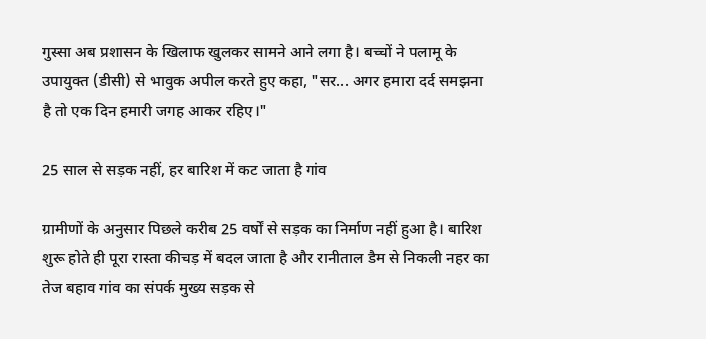गुस्सा अब प्रशासन के खिलाफ खुलकर सामने आने लगा है। बच्चों ने पलामू के उपायुक्त (डीसी) से भावुक अपील करते हुए कहा, "सर... अगर हमारा दर्द समझना है तो एक दिन हमारी जगह आकर रहिए।"

25 साल से सड़क नहीं, हर बारिश में कट जाता है गांव

ग्रामीणों के अनुसार पिछले करीब 25 वर्षों से सड़क का निर्माण नहीं हुआ है। बारिश शुरू होते ही पूरा रास्ता कीचड़ में बदल जाता है और रानीताल डैम से निकली नहर का तेज बहाव गांव का संपर्क मुख्य सड़क से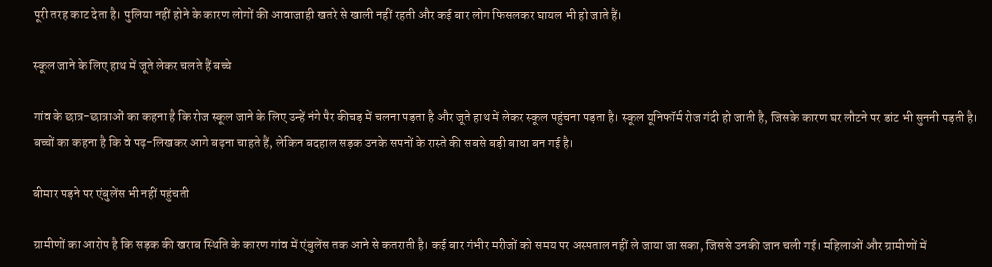पूरी तरह काट देता है। पुलिया नहीं होने के कारण लोगों की आवाजाही खतरे से खाली नहीं रहती और कई बार लोग फिसलकर घायल भी हो जाते हैं।

स्कूल जाने के लिए हाथ में जूते लेकर चलते हैं बच्चे

गांव के छात्र-छात्राओं का कहना है कि रोज स्कूल जाने के लिए उन्हें नंगे पैर कीचड़ में चलना पड़ता है और जूते हाथ में लेकर स्कूल पहुंचना पड़ता है। स्कूल यूनिफॉर्म रोज गंदी हो जाती है, जिसके कारण घर लौटने पर डांट भी सुननी पड़ती है। बच्चों का कहना है कि वे पढ़-लिखकर आगे बढ़ना चाहते हैं, लेकिन बदहाल सड़क उनके सपनों के रास्ते की सबसे बड़ी बाधा बन गई है।

बीमार पड़ने पर एंबुलेंस भी नहीं पहुंचती

ग्रामीणों का आरोप है कि सड़क की खराब स्थिति के कारण गांव में एंबुलेंस तक आने से कतराती है। कई बार गंभीर मरीजों को समय पर अस्पताल नहीं ले जाया जा सका, जिससे उनकी जान चली गई। महिलाओं और ग्रामीणों में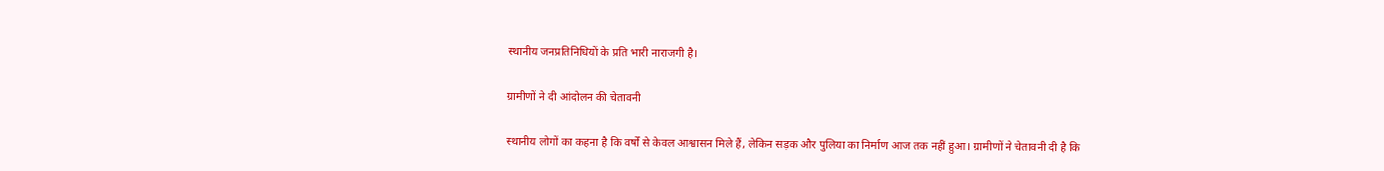स्थानीय जनप्रतिनिधियों के प्रति भारी नाराजगी है।

ग्रामीणों ने दी आंदोलन की चेतावनी

स्थानीय लोगों का कहना है कि वर्षों से केवल आश्वासन मिले हैं, लेकिन सड़क और पुलिया का निर्माण आज तक नहीं हुआ। ग्रामीणों ने चेतावनी दी है कि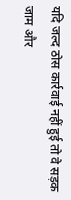यदि जल्द ठोस कार्रवाई नहीं हुई तो वे सड़क जाम और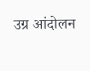उग्र आंदोलन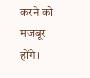करने को मजबूर होंगे।